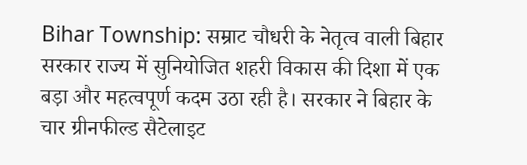Bihar Township: सम्राट चौधरी के नेतृत्व वाली बिहार सरकार राज्य में सुनियोजित शहरी विकास की दिशा में एक बड़ा और महत्वपूर्ण कदम उठा रही है। सरकार ने बिहार के चार ग्रीनफील्ड सैटेलाइट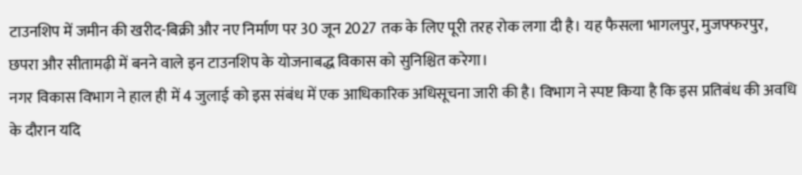टाउनशिप में जमीन की खरीद-बिक्री और नए निर्माण पर 30 जून 2027 तक के लिए पूरी तरह रोक लगा दी है। यह फैसला भागलपुर, मुजफ्फरपुर, छपरा और सीतामढ़ी में बनने वाले इन टाउनशिप के योजनाबद्ध विकास को सुनिश्चित करेगा।
नगर विकास विभाग ने हाल ही में 4 जुलाई को इस संबंध में एक आधिकारिक अधिसूचना जारी की है। विभाग ने स्पष्ट किया है कि इस प्रतिबंध की अवधि के दौरान यदि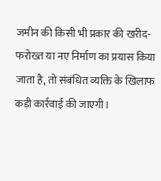जमीन की किसी भी प्रकार की खरीद-फरोख्त या नए निर्माण का प्रयास किया जाता है, तो संबंधित व्यक्ति के खिलाफ कड़ी कार्रवाई की जाएगी।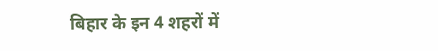बिहार के इन 4 शहरों में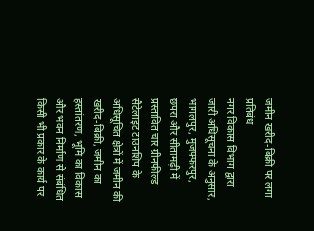जमीन खरीद-बिक्री पर लगा प्रतिबंध
नगर विकास विभाग द्वारा जारी अधिसूचना के अनुसार, भागलपुर, मुजफ्फरपुर, छपरा और सीतामढ़ी में प्रस्तावित चार ग्रीनफील्ड सैटेलाइट टाउनशिप के अधिसूचित क्षेत्रों में जमीन की खरीद-बिक्री, जमीन का हस्तांतरण, भूमि का विकास और भवन निर्माण से संबंधित किसी भी प्रकार के कार्य पर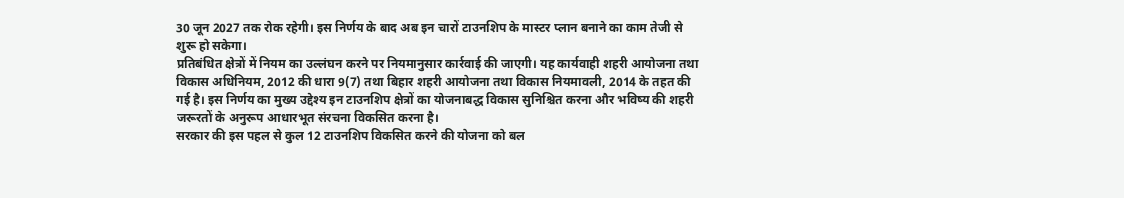30 जून 2027 तक रोक रहेगी। इस निर्णय के बाद अब इन चारों टाउनशिप के मास्टर प्लान बनाने का काम तेजी से शुरू हो सकेगा।
प्रतिबंधित क्षेत्रों में नियम का उल्लंघन करने पर नियमानुसार कार्रवाई की जाएगी। यह कार्यवाही शहरी आयोजना तथा विकास अधिनियम, 2012 की धारा 9(7) तथा बिहार शहरी आयोजना तथा विकास नियमावली, 2014 के तहत की गई है। इस निर्णय का मुख्य उद्देश्य इन टाउनशिप क्षेत्रों का योजनाबद्ध विकास सुनिश्चित करना और भविष्य की शहरी जरूरतों के अनुरूप आधारभूत संरचना विकसित करना है।
सरकार की इस पहल से कुल 12 टाउनशिप विकसित करने की योजना को बल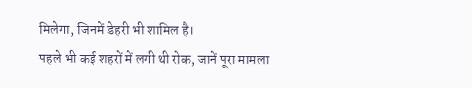मिलेगा, जिनमें डेहरी भी शामिल है।
पहले भी कई शहरों में लगी थी रोक, जानें पूरा मामला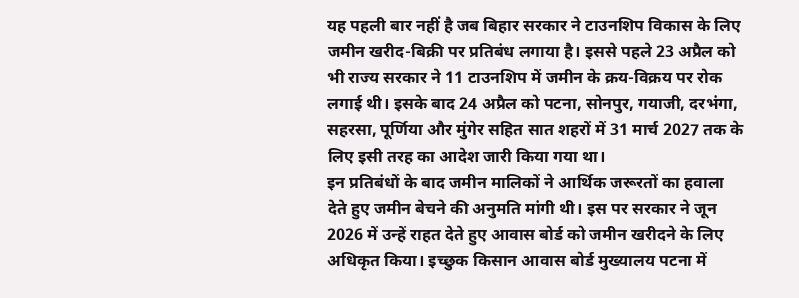यह पहली बार नहीं है जब बिहार सरकार ने टाउनशिप विकास के लिए जमीन खरीद-बिक्री पर प्रतिबंध लगाया है। इससे पहले 23 अप्रैल को भी राज्य सरकार ने 11 टाउनशिप में जमीन के क्रय-विक्रय पर रोक लगाई थी। इसके बाद 24 अप्रैल को पटना, सोनपुर, गयाजी, दरभंगा, सहरसा, पूर्णिया और मुंगेर सहित सात शहरों में 31 मार्च 2027 तक के लिए इसी तरह का आदेश जारी किया गया था।
इन प्रतिबंधों के बाद जमीन मालिकों ने आर्थिक जरूरतों का हवाला देते हुए जमीन बेचने की अनुमति मांगी थी। इस पर सरकार ने जून 2026 में उन्हें राहत देते हुए आवास बोर्ड को जमीन खरीदने के लिए अधिकृत किया। इच्छुक किसान आवास बोर्ड मुख्यालय पटना में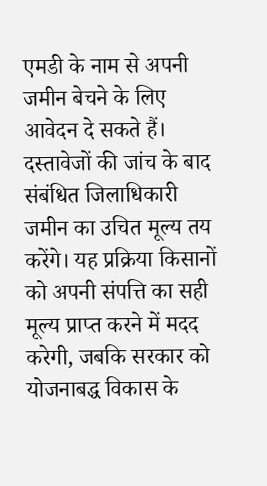एमडी के नाम से अपनी जमीन बेचने के लिए आवेदन दे सकते हैं। दस्तावेजों की जांच के बाद संबंधित जिलाधिकारी जमीन का उचित मूल्य तय करेंगे। यह प्रक्रिया किसानों को अपनी संपत्ति का सही मूल्य प्राप्त करने में मदद करेगी, जबकि सरकार को योजनाबद्ध विकास के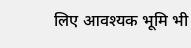लिए आवश्यक भूमि भी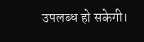उपलब्ध हो सकेगी।